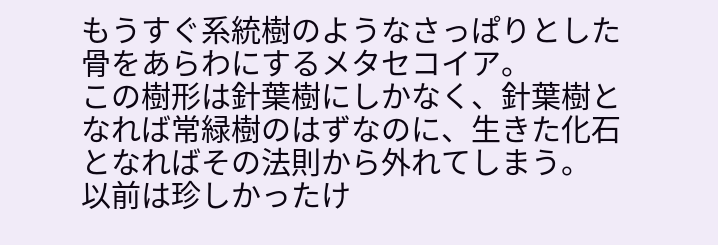もうすぐ系統樹のようなさっぱりとした骨をあらわにするメタセコイア。
この樹形は針葉樹にしかなく、針葉樹となれば常緑樹のはずなのに、生きた化石となればその法則から外れてしまう。
以前は珍しかったけ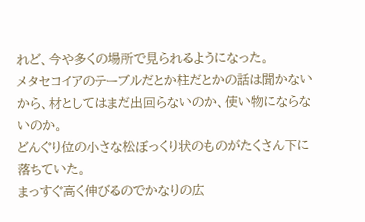れど、今や多くの場所で見られるようになった。
メタセコイアのテーブルだとか柱だとかの話は聞かないから、材としてはまだ出回らないのか、使い物にならないのか。
どんぐり位の小さな松ぼっくり状のものがたくさん下に落ちていた。
まっすぐ高く伸びるのでかなりの広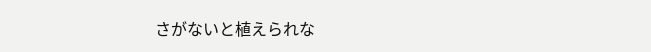さがないと植えられな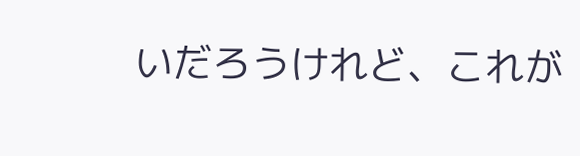いだろうけれど、これが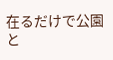在るだけで公園と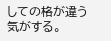しての格が違う気がする。